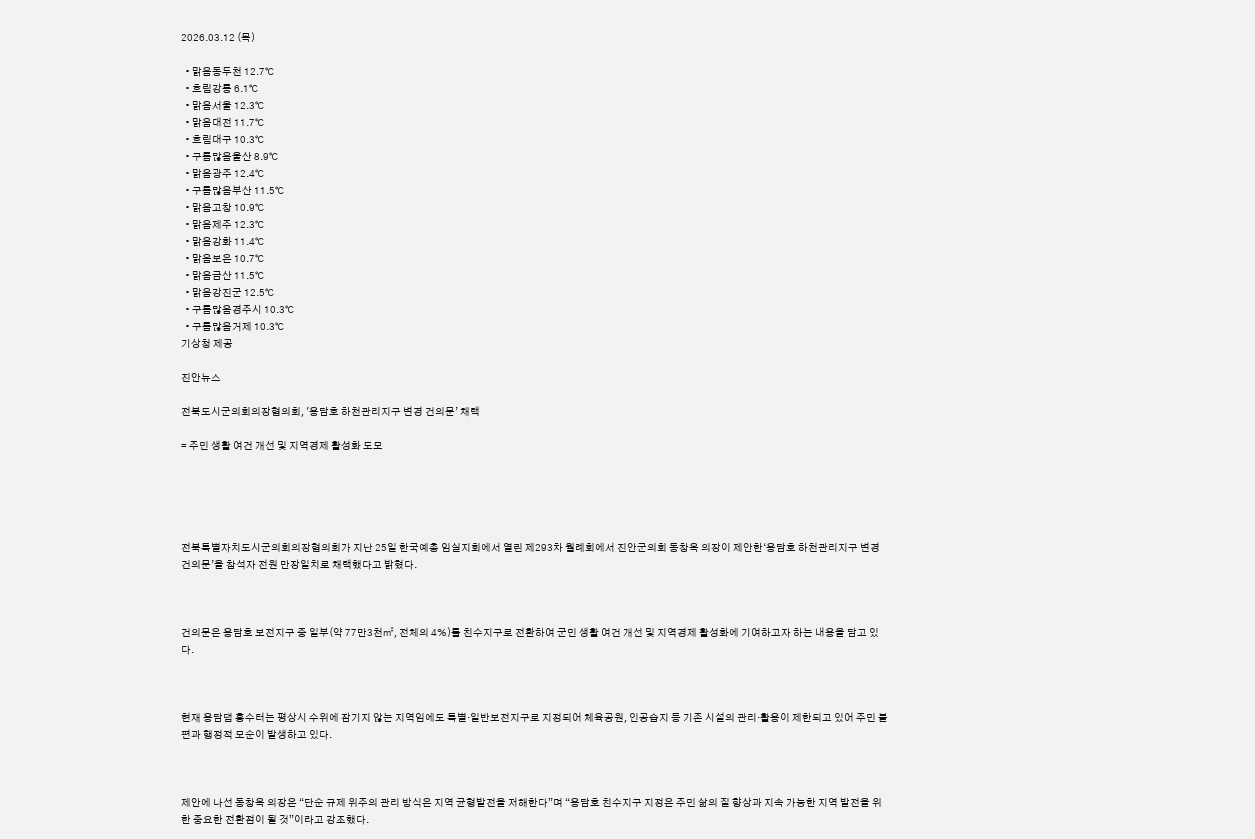2026.03.12 (목)

  • 맑음동두천 12.7℃
  • 흐림강릉 6.1℃
  • 맑음서울 12.3℃
  • 맑음대전 11.7℃
  • 흐림대구 10.3℃
  • 구름많음울산 8.9℃
  • 맑음광주 12.4℃
  • 구름많음부산 11.5℃
  • 맑음고창 10.9℃
  • 맑음제주 12.3℃
  • 맑음강화 11.4℃
  • 맑음보은 10.7℃
  • 맑음금산 11.5℃
  • 맑음강진군 12.5℃
  • 구름많음경주시 10.3℃
  • 구름많음거제 10.3℃
기상청 제공

진안뉴스

전북도시군의회의장협의회, '용담호 하천관리지구 변경 건의문’ 채택

= 주민 생활 여건 개선 및 지역경제 활성화 도모





전북특별자치도시군의회의장협의회가 지난 25일 한국예총 임실지회에서 열린 제293차 월례회에서 진안군의회 동창옥 의장이 제안한‘용담호 하천관리지구 변경 건의문’을 참석자 전원 만장일치로 채택했다고 밝혔다.



건의문은 용담호 보전지구 중 일부(약 77만3천㎡, 전체의 4%)를 친수지구로 전환하여 군민 생활 여건 개선 및 지역경제 활성화에 기여하고자 하는 내용을 담고 있다.



현재 용담댐 홍수터는 평상시 수위에 잠기지 않는 지역임에도 특별·일반보전지구로 지정되어 체육공원, 인공습지 등 기존 시설의 관리·활용이 제한되고 있어 주민 불편과 행정적 모순이 발생하고 있다.



제안에 나선 동창옥 의장은 “단순 규제 위주의 관리 방식은 지역 균형발전을 저해한다”며 “용담호 친수지구 지정은 주민 삶의 질 향상과 지속 가능한 지역 발전을 위한 중요한 전환점이 될 것”이라고 강조했다.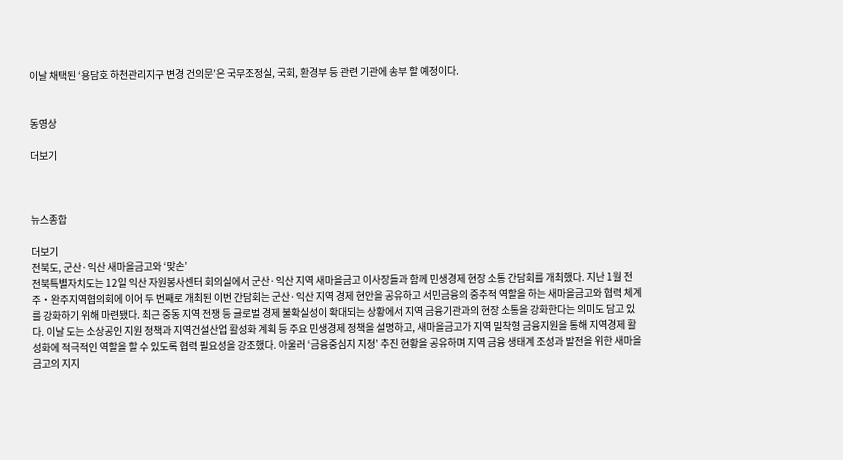이날 채택된 ‘용담호 하천관리지구 변경 건의문’은 국무조정실, 국회, 환경부 등 관련 기관에 송부 할 예정이다.


동영상

더보기



뉴스종합

더보기
전북도, 군산·익산 새마을금고와 ‘맞손’
전북특별자치도는 12일 익산 자원봉사센터 회의실에서 군산·익산 지역 새마을금고 이사장들과 함께 민생경제 현장 소통 간담회를 개최했다. 지난 1월 전주‧완주지역협의회에 이어 두 번째로 개최된 이번 간담회는 군산·익산 지역 경제 현안을 공유하고 서민금융의 중추적 역할을 하는 새마을금고와 협력 체계를 강화하기 위해 마련됐다. 최근 중동 지역 전쟁 등 글로벌 경제 불확실성이 확대되는 상황에서 지역 금융기관과의 현장 소통을 강화한다는 의미도 담고 있다. 이날 도는 소상공인 지원 정책과 지역건설산업 활성화 계획 등 주요 민생경제 정책을 설명하고, 새마을금고가 지역 밀착형 금융지원을 통해 지역경제 활성화에 적극적인 역할을 할 수 있도록 협력 필요성을 강조했다. 아울러 ‘금융중심지 지정’ 추진 현황을 공유하며 지역 금융 생태계 조성과 발전을 위한 새마을금고의 지지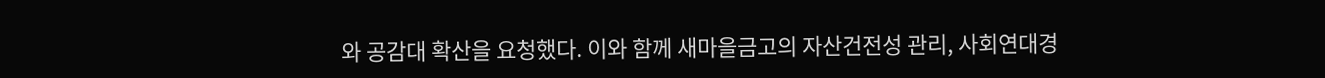와 공감대 확산을 요청했다. 이와 함께 새마을금고의 자산건전성 관리, 사회연대경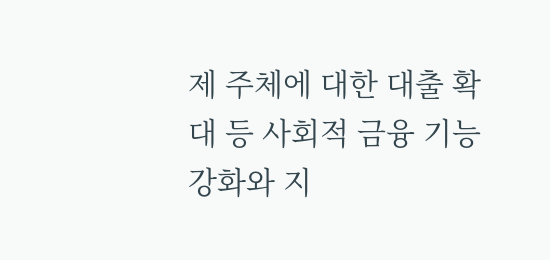제 주체에 대한 대출 확대 등 사회적 금융 기능 강화와 지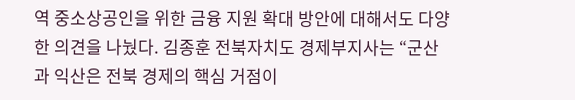역 중소상공인을 위한 금융 지원 확대 방안에 대해서도 다양한 의견을 나눴다. 김종훈 전북자치도 경제부지사는 “군산과 익산은 전북 경제의 핵심 거점이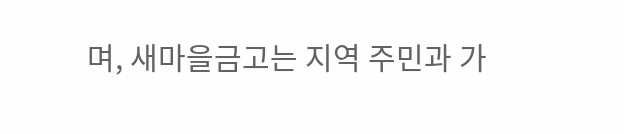며, 새마을금고는 지역 주민과 가